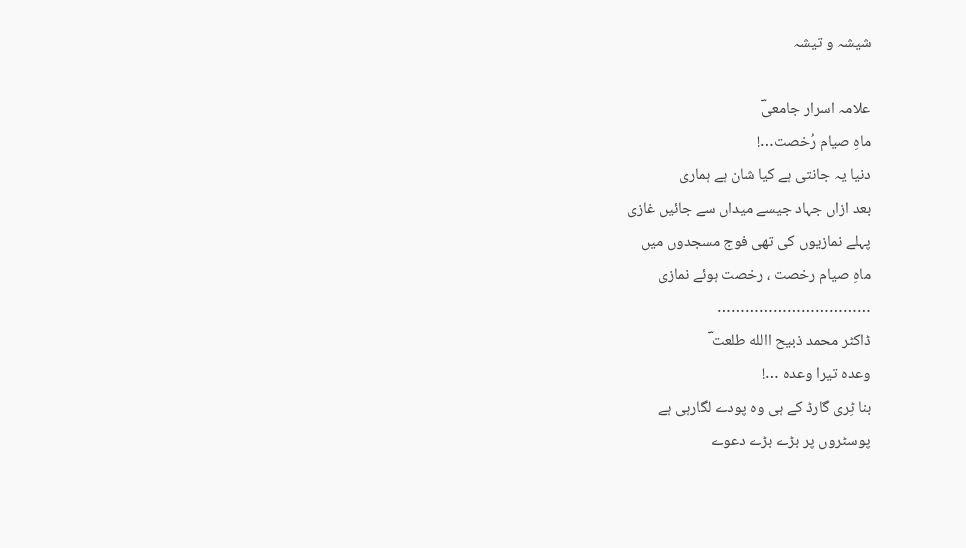شیشہ و تیشہ

علامہ اسرار جامعیؔ
ماہِ صیام رُخصت…!
دنیا یہ جانتی ہے کیا شان ہے ہماری
بعد ازاں جہاد جیسے میداں سے جائیں غازی
پہلے نمازیوں کی تھی فوج مسجدوں میں
ماہِ صیام رخصت ، رخصت ہوئے نمازی
……………………………
ڈاکٹر محمد ذبیح االله طلعت ؔ
وعدہ تیرا وعدہ …!
بنا ٹِری گارڈ کے ہی وہ پودے لگارہی ہے
پوسٹروں پر بڑے بڑے دعوے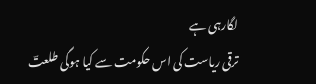لگارہی ہے
ترقی ریاست کی اس حکومت سے کیا ہوگی طلعتؔ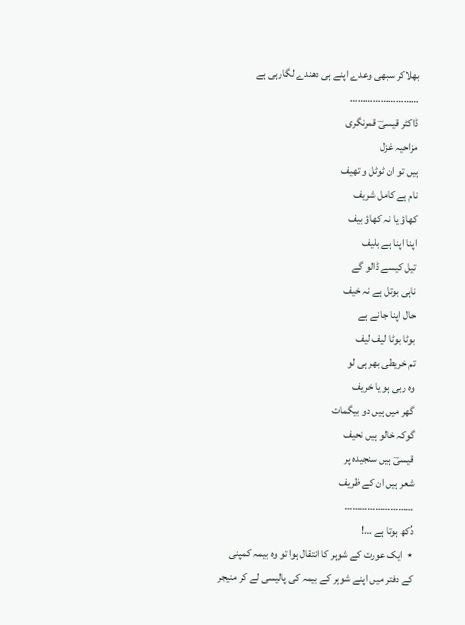بھلاکر سبھی وعدے اپنے ہی دھندے لگارہی ہے
………………………
ڈاکٹر قیسیؔ قمرنگری
مزاحیہ غزل
ہیں تو ان ٹوٹل و تھیف
نام ہے کامل شریف
کھاؤ یا نہ کھاؤ بیف
اپنا اپنا ہے بلیف
تیل کیسے ڈالو گے
ناہی بوتل ہے نہ خیف
حال اپنا جانے ہے
بوٹا بوٹا لیف لیف
تم خریطی بھر ہی لو
وہ ربی ہو یا خریف
گھر میں ہیں دو بیگمات
گوکہ خالو ہیں نحیف
قیسیؔ ہیں سنجیدہ پر
شعر ہیں ان کے ظریف
………………………
دُکھ ہوتا ہے …!
٭  ایک عورت کے شوہر کا انتقال ہوا تو وہ بیمہ کمپنی کے دفتر میں اپنے شوہر کے بیمہ کی پالیسی لے کر منیجر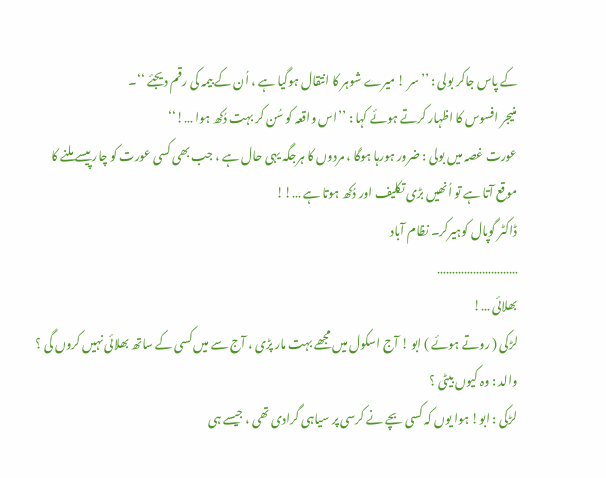کے پاس جاکر بولی : ’’سر ! میرے شوہر کا انتقال ہوگیا ہے ، اُن کے بیمہ کی رقم دیجئے ‘‘۔
منیجر افسوس کا اظہار کرتے ہوئے کہا : ’’اس واقعہ کو سُن کر بہت دُکھ ہوا …!‘‘
عورت غصہ میں بولی : ضرور ہورہا ہوگا ، مردوں کا ہرجگہ یہی حال ہے ، جب بھی کسی عورت کو چار پیسے ملنے کا موقع آتا ہے تو اُنھیں بڑی تکلیف اور دُکھ ہوتا ہے …!!
ڈاکٹر گوپال کوہیرکر۔ نظام آباد
………………………
بھلائی …!
لڑکی ( روتے ہوئے ) ابو ! آج اسکول میں مجھے بہت مار پڑی ، آج سے میں کسی کے ساتھ بھلائی نہیں کروں گی ؟
والد : وہ کیوں بیٹی ؟
لڑکی : ابو! ہوا یوں کہ کسی بچے نے کرسی پر سیاہی گرادی تھی ، جیسے ہی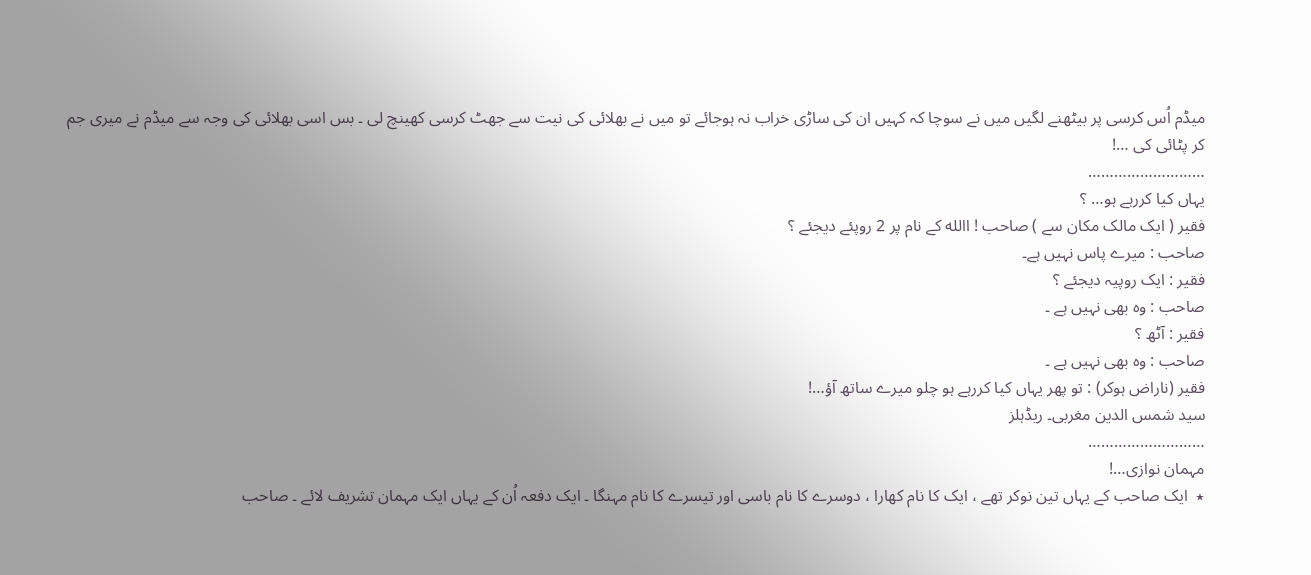میڈم اُس کرسی پر بیٹھنے لگیں میں نے سوچا کہ کہیں ان کی ساڑی خراب نہ ہوجائے تو میں نے بھلائی کی نیت سے جھٹ کرسی کھینچ لی ۔ بس اسی بھلائی کی وجہ سے میڈم نے میری جم کر پٹائی کی …!
………………………
یہاں کیا کررہے ہو… ؟
فقیر ( ایک مالک مکان سے ) صاحب ! االله کے نام پر 2 روپئے دیجئے ؟
صاحب : میرے پاس نہیں ہے۔
فقیر : ایک روپیہ دیجئے ؟
صاحب : وہ بھی نہیں ہے ۔
فقیر : آٹھ ؟
صاحب : وہ بھی نہیں ہے ۔
فقیر (ناراض ہوکر) : تو پھر یہاں کیا کررہے ہو چلو میرے ساتھ آؤ…!
سید شمس الدین مغربی۔ ریڈہلز
………………………
مہمان نوازی…!
٭  ایک صاحب کے یہاں تین نوکر تھے ، ایک کا نام کھارا ، دوسرے کا نام باسی اور تیسرے کا نام مہنگا ۔ ایک دفعہ اُن کے یہاں ایک مہمان تشریف لائے ۔ صاحب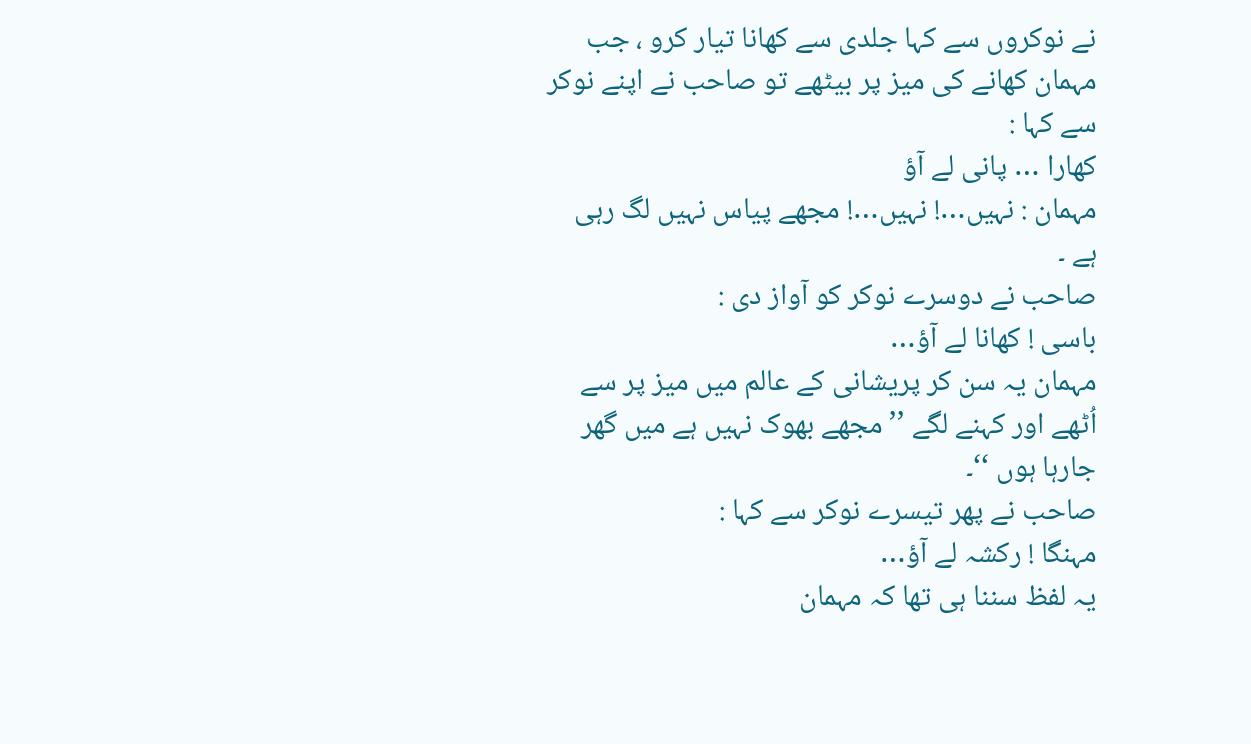نے نوکروں سے کہا جلدی سے کھانا تیار کرو ، جب مہمان کھانے کی میز پر بیٹھے تو صاحب نے اپنے نوکر سے کہا :
کھارا … پانی لے آؤ
مہمان : نہیں…! نہیں…! مجھے پیاس نہیں لگ رہی ہے ۔
صاحب نے دوسرے نوکر کو آواز دی :
باسی ! کھانا لے آؤ…
مہمان یہ سن کر پریشانی کے عالم میں میز پر سے اُٹھے اور کہنے لگے ’’مجھے بھوک نہیں ہے میں گھر جارہا ہوں ‘‘۔
صاحب نے پھر تیسرے نوکر سے کہا :
مہنگا ! رکشہ لے آؤ…
یہ لفظ سننا ہی تھا کہ مہمان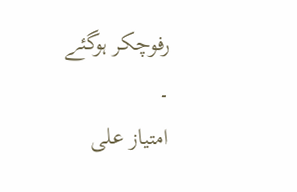رفوچکر ہوگئے ۔
امتیاز علی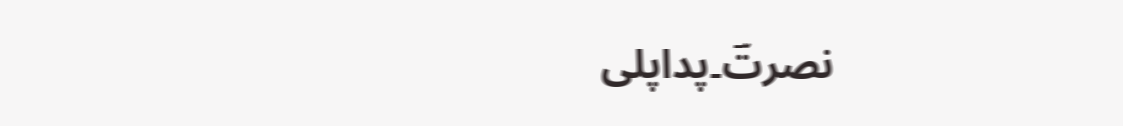نصرتؔ۔پداپلی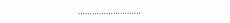………………………